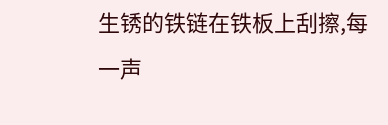生锈的铁链在铁板上刮擦,每一声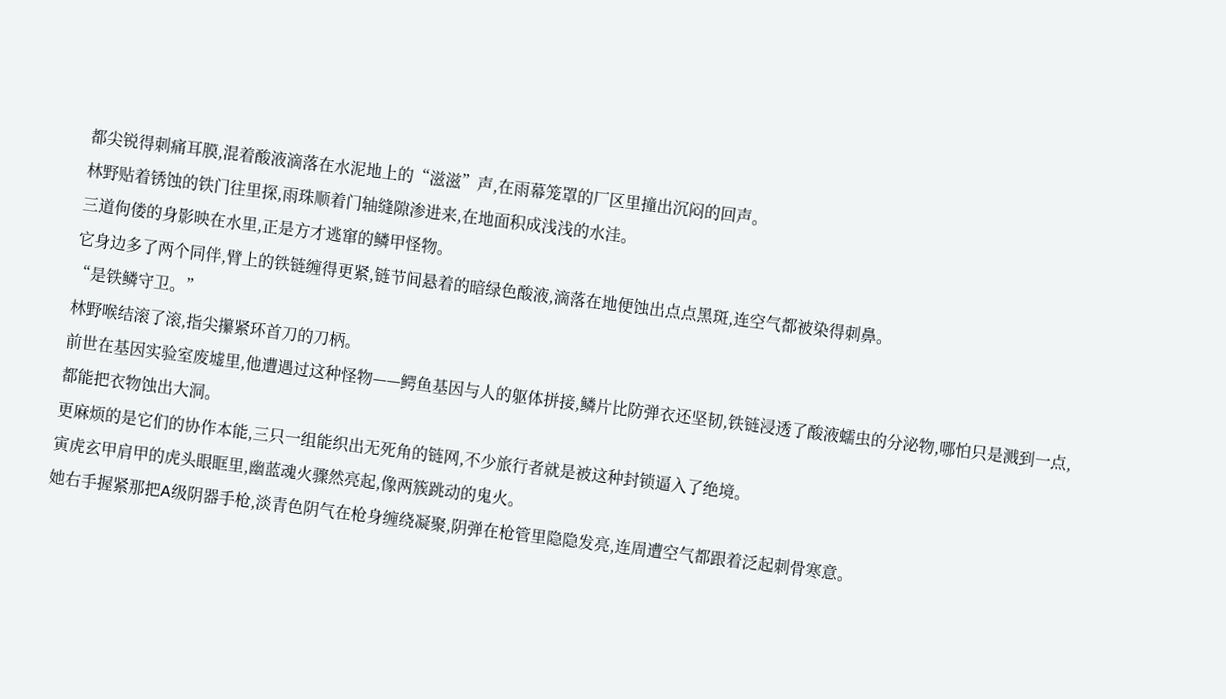都尖锐得刺痛耳膜,混着酸液滴落在水泥地上的“滋滋”声,在雨幕笼罩的厂区里撞出沉闷的回声。
林野贴着锈蚀的铁门往里探,雨珠顺着门轴缝隙渗进来,在地面积成浅浅的水洼。
三道佝偻的身影映在水里,正是方才逃窜的鳞甲怪物。
它身边多了两个同伴,臂上的铁链缠得更紧,链节间悬着的暗绿色酸液,滴落在地便蚀出点点黑斑,连空气都被染得刺鼻。
“是铁鳞守卫。”
林野喉结滚了滚,指尖攥紧环首刀的刀柄。
前世在基因实验室废墟里,他遭遇过这种怪物——鳄鱼基因与人的躯体拼接,鳞片比防弹衣还坚韧,铁链浸透了酸液蠕虫的分泌物,哪怕只是溅到一点,都能把衣物蚀出大洞。
更麻烦的是它们的协作本能,三只一组能织出无死角的链网,不少旅行者就是被这种封锁逼入了绝境。
寅虎玄甲肩甲的虎头眼眶里,幽蓝魂火骤然亮起,像两簇跳动的鬼火。
她右手握紧那把A级阴器手枪,淡青色阴气在枪身缠绕凝聚,阴弹在枪管里隐隐发亮,连周遭空气都跟着泛起刺骨寒意。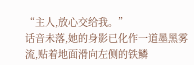“主人,放心交给我。”
话音未落,她的身影已化作一道墨黑雾流,贴着地面滑向左侧的铁鳞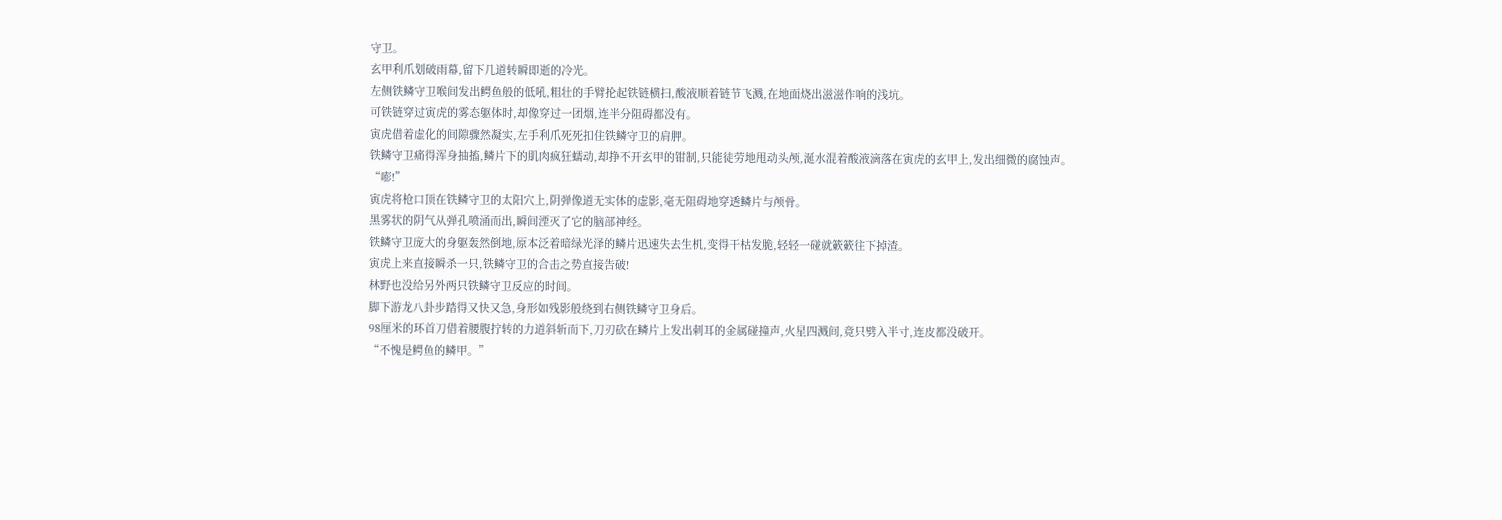守卫。
玄甲利爪划破雨幕,留下几道转瞬即逝的冷光。
左侧铁鳞守卫喉间发出鳄鱼般的低吼,粗壮的手臂抡起铁链横扫,酸液顺着链节飞溅,在地面烧出滋滋作响的浅坑。
可铁链穿过寅虎的雾态躯体时,却像穿过一团烟,连半分阻碍都没有。
寅虎借着虚化的间隙骤然凝实,左手利爪死死扣住铁鳞守卫的肩胛。
铁鳞守卫痛得浑身抽搐,鳞片下的肌肉疯狂蠕动,却挣不开玄甲的钳制,只能徒劳地甩动头颅,涎水混着酸液滴落在寅虎的玄甲上,发出细微的腐蚀声。
“嘭!”
寅虎将枪口顶在铁鳞守卫的太阳穴上,阴弹像道无实体的虚影,毫无阻碍地穿透鳞片与颅骨。
黑雾状的阴气从弹孔喷涌而出,瞬间湮灭了它的脑部神经。
铁鳞守卫庞大的身躯轰然倒地,原本泛着暗绿光泽的鳞片迅速失去生机,变得干枯发脆,轻轻一碰就簌簌往下掉渣。
寅虎上来直接瞬杀一只,铁鳞守卫的合击之势直接告破!
林野也没给另外两只铁鳞守卫反应的时间。
脚下游龙八卦步踏得又快又急,身形如残影般绕到右侧铁鳞守卫身后。
98厘米的环首刀借着腰腹拧转的力道斜斩而下,刀刃砍在鳞片上发出刺耳的金属碰撞声,火星四溅间,竟只劈入半寸,连皮都没破开。
“不愧是鳄鱼的鳞甲。”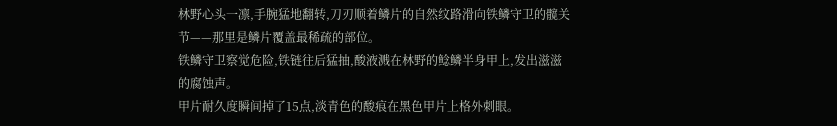林野心头一凛,手腕猛地翻转,刀刃顺着鳞片的自然纹路滑向铁鳞守卫的髋关节——那里是鳞片覆盖最稀疏的部位。
铁鳞守卫察觉危险,铁链往后猛抽,酸液溅在林野的鲶鳞半身甲上,发出滋滋的腐蚀声。
甲片耐久度瞬间掉了15点,淡青色的酸痕在黑色甲片上格外刺眼。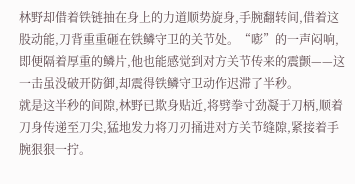林野却借着铁链抽在身上的力道顺势旋身,手腕翻转间,借着这股动能,刀背重重砸在铁鳞守卫的关节处。“嘭”的一声闷响,即便隔着厚重的鳞片,他也能感觉到对方关节传来的震颤——这一击虽没破开防御,却震得铁鳞守卫动作迟滞了半秒。
就是这半秒的间隙,林野已欺身贴近,将劈拳寸劲凝于刀柄,顺着刀身传递至刀尖,猛地发力将刀刃捅进对方关节缝隙,紧接着手腕狠狠一拧。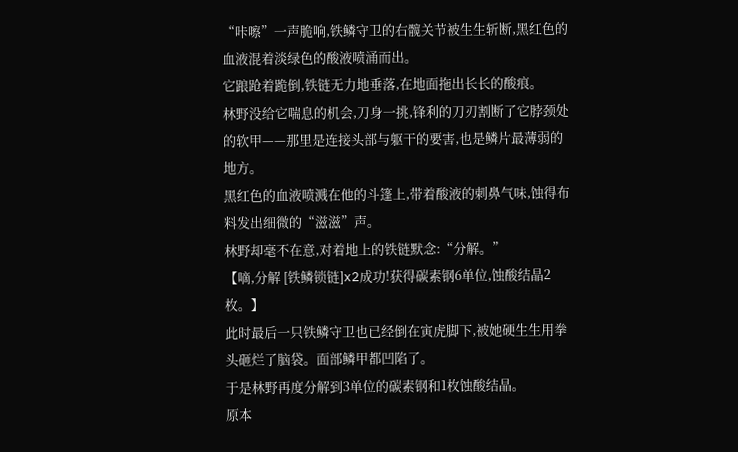“咔嚓”一声脆响,铁鳞守卫的右髋关节被生生斩断,黑红色的血液混着淡绿色的酸液喷涌而出。
它踉跄着跪倒,铁链无力地垂落,在地面拖出长长的酸痕。
林野没给它喘息的机会,刀身一挑,锋利的刀刃割断了它脖颈处的软甲——那里是连接头部与躯干的要害,也是鳞片最薄弱的地方。
黑红色的血液喷溅在他的斗篷上,带着酸液的刺鼻气味,蚀得布料发出细微的“滋滋”声。
林野却毫不在意,对着地上的铁链默念:“分解。”
【嘀,分解 [铁鳞锁链]x2成功!获得碳素钢6单位,蚀酸结晶2枚。】
此时最后一只铁鳞守卫也已经倒在寅虎脚下,被她硬生生用拳头砸烂了脑袋。面部鳞甲都凹陷了。
于是林野再度分解到3单位的碳素钢和1枚蚀酸结晶。
原本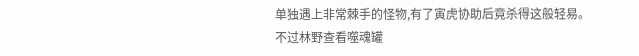单独遇上非常棘手的怪物,有了寅虎协助后竟杀得这般轻易。
不过林野查看噬魂罐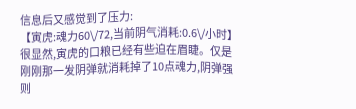信息后又感觉到了压力:
【寅虎:魂力60\/72,当前阴气消耗:0.6\/小时】
很显然,寅虎的口粮已经有些迫在眉睫。仅是刚刚那一发阴弹就消耗掉了10点魂力,阴弹强则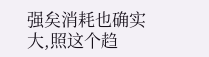强矣消耗也确实大,照这个趋